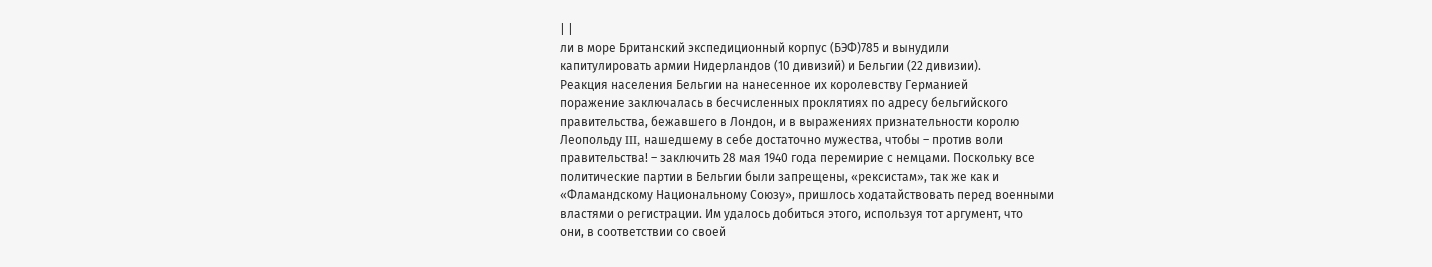| |
ли в море Британский экспедиционный корпус (БЭФ)785 и вынудили
капитулировать армии Нидерландов (10 дивизий) и Бельгии (22 дивизии).
Реакция населения Бельгии на нанесенное их королевству Германией
поражение заключалась в бесчисленных проклятиях по адресу бельгийского
правительства, бежавшего в Лондон, и в выражениях признательности королю
Леопольду III, нашедшему в себе достаточно мужества, чтобы – против воли
правительства! – заключить 28 мая 1940 года перемирие с немцами. Поскольку все
политические партии в Бельгии были запрещены, «рексистам», так же как и
«Фламандскому Национальному Союзу», пришлось ходатайствовать перед военными
властями о регистрации. Им удалось добиться этого, используя тот аргумент, что
они, в соответствии со своей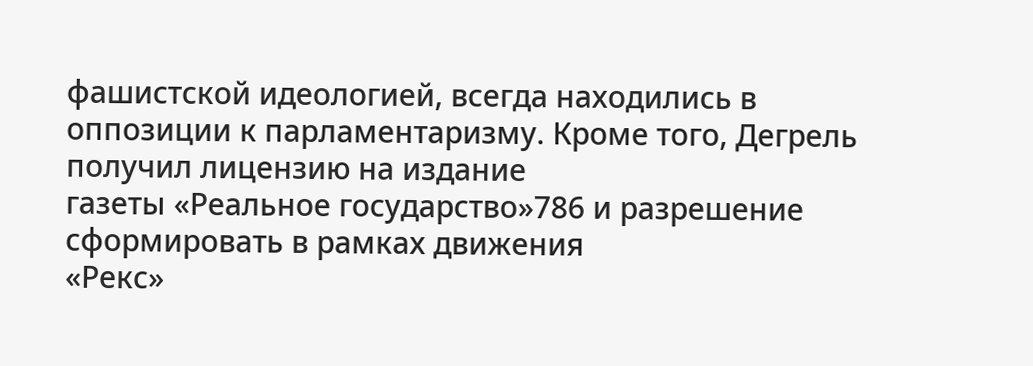фашистской идеологией, всегда находились в
оппозиции к парламентаризму. Кроме того, Дегрель получил лицензию на издание
газеты «Реальное государство»786 и разрешение сформировать в рамках движения
«Рекс»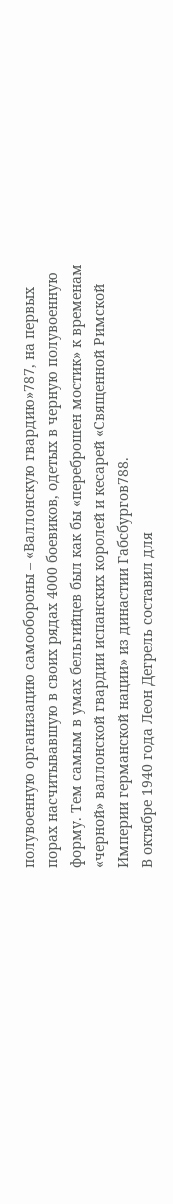полувоенную организацию самообороны – «Валлонскую гвардию»787, на первых
порах насчитывавшую в своих рядах 4000 боевиков, одетых в черную полувоенную
форму. Тем самым в умах бельгийцев был как бы «переброшен мостик» к временам
«черной» валлонской гвардии испанских королей и кесарей «Священной Римской
Империи германской нации» из династии Габсбургов788.
В октябре 1940 года Леон Дегрель составил для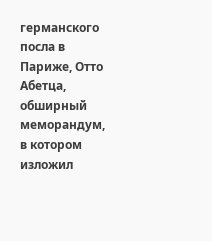германского посла в
Париже, Отто Абетца, обширный меморандум, в котором изложил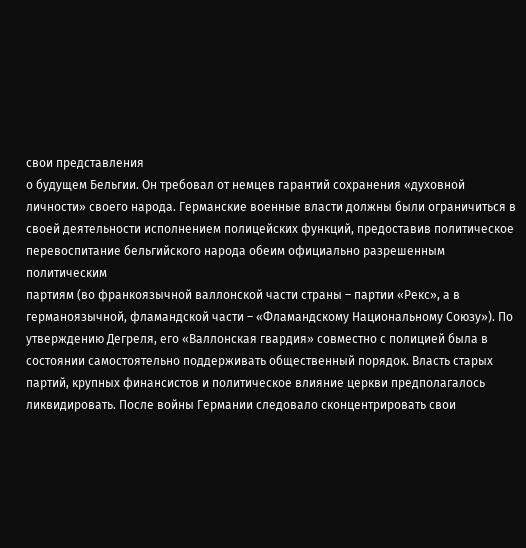свои представления
о будущем Бельгии. Он требовал от немцев гарантий сохранения «духовной
личности» своего народа. Германские военные власти должны были ограничиться в
своей деятельности исполнением полицейских функций, предоставив политическое
перевоспитание бельгийского народа обеим официально разрешенным политическим
партиям (во франкоязычной валлонской части страны – партии «Рекс», а в
германоязычной, фламандской части – «Фламандскому Национальному Союзу»). По
утверждению Дегреля, его «Валлонская гвардия» совместно с полицией была в
состоянии самостоятельно поддерживать общественный порядок. Власть старых
партий, крупных финансистов и политическое влияние церкви предполагалось
ликвидировать. После войны Германии следовало сконцентрировать свои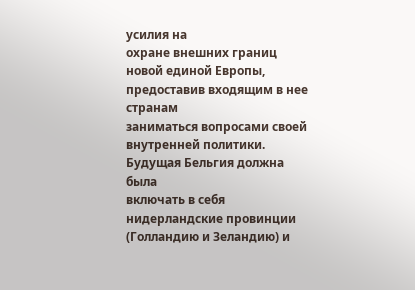усилия на
охране внешних границ новой единой Европы, предоставив входящим в нее странам
заниматься вопросами своей внутренней политики. Будущая Бельгия должна была
включать в себя нидерландские провинции (Голландию и Зеландию) и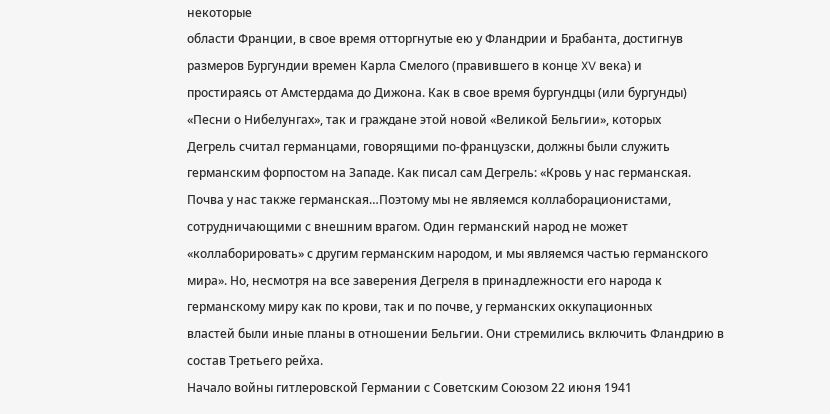некоторые
области Франции, в свое время отторгнутые ею у Фландрии и Брабанта, достигнув
размеров Бургундии времен Карла Смелого (правившего в конце XV века) и
простираясь от Амстердама до Дижона. Как в свое время бургундцы (или бургунды)
«Песни о Нибелунгах», так и граждане этой новой «Великой Бельгии», которых
Дегрель считал германцами, говорящими по-французски, должны были служить
германским форпостом на Западе. Как писал сам Дегрель: «Кровь у нас германская.
Почва у нас также германская…Поэтому мы не являемся коллаборационистами,
сотрудничающими с внешним врагом. Один германский народ не может
«коллаборировать» с другим германским народом, и мы являемся частью германского
мира». Но, несмотря на все заверения Дегреля в принадлежности его народа к
германскому миру как по крови, так и по почве, у германских оккупационных
властей были иные планы в отношении Бельгии. Они стремились включить Фландрию в
состав Третьего рейха.
Начало войны гитлеровской Германии с Советским Союзом 22 июня 1941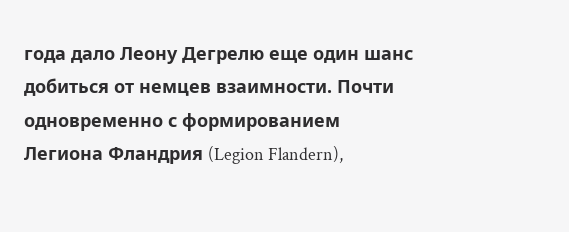года дало Леону Дегрелю еще один шанс добиться от немцев взаимности. Почти
одновременно с формированием Легиона Фландрия (Legion Flandern),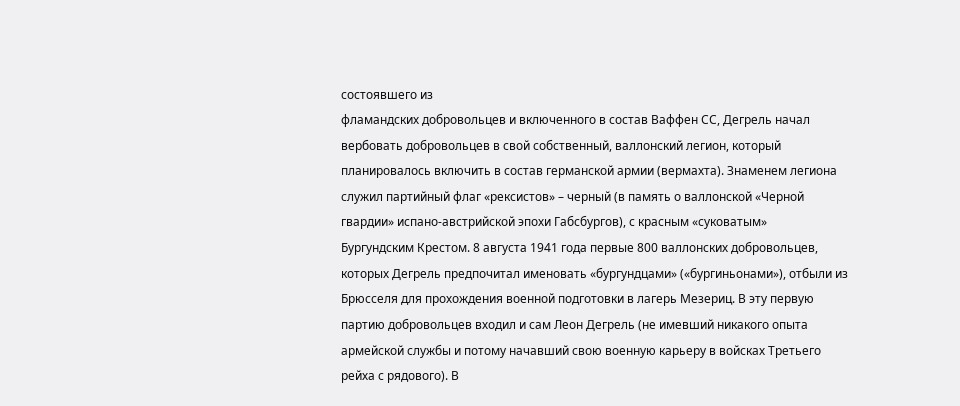состоявшего из
фламандских добровольцев и включенного в состав Ваффен СС, Дегрель начал
вербовать добровольцев в свой собственный, валлонский легион, который
планировалось включить в состав германской армии (вермахта). Знаменем легиона
служил партийный флаг «рексистов» – черный (в память о валлонской «Черной
гвардии» испано-австрийской эпохи Габсбургов), с красным «суковатым»
Бургундским Крестом. 8 августа 1941 года первые 800 валлонских добровольцев,
которых Дегрель предпочитал именовать «бургундцами» («бургиньонами»), отбыли из
Брюсселя для прохождения военной подготовки в лагерь Мезериц. В эту первую
партию добровольцев входил и сам Леон Дегрель (не имевший никакого опыта
армейской службы и потому начавший свою военную карьеру в войсках Третьего
рейха с рядового). В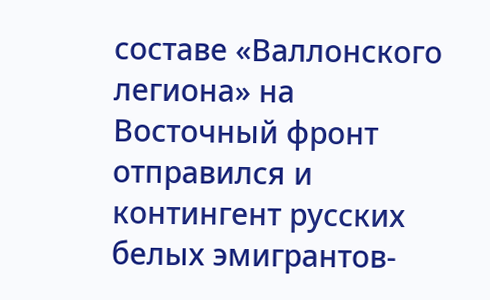составе «Валлонского легиона» на Восточный фронт
отправился и контингент русских белых эмигрантов-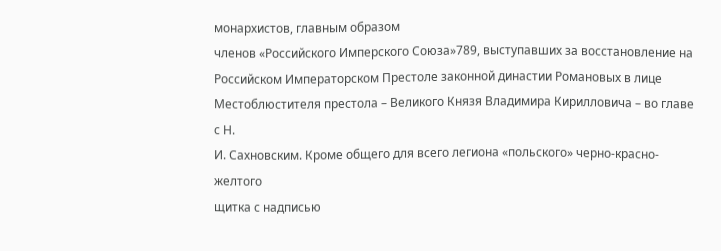монархистов, главным образом
членов «Российского Имперского Союза»789, выступавших за восстановление на
Российском Императорском Престоле законной династии Романовых в лице
Местоблюстителя престола – Великого Князя Владимира Кирилловича – во главе с Н.
И. Сахновским. Кроме общего для всего легиона «польского» черно-красно-желтого
щитка с надписью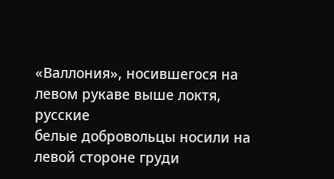«Валлония», носившегося на левом рукаве выше локтя, русские
белые добровольцы носили на левой стороне груди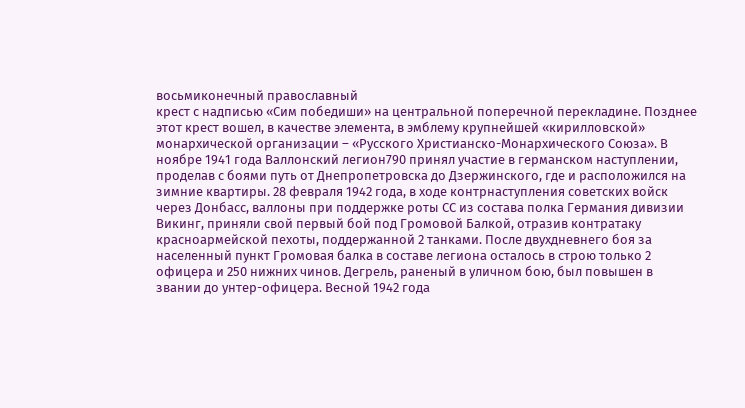восьмиконечный православный
крест с надписью «Сим победиши» на центральной поперечной перекладине. Позднее
этот крест вошел, в качестве элемента, в эмблему крупнейшей «кирилловской»
монархической организации – «Русского Христианско-Монархического Союза». В
ноябре 1941 года Валлонский легион790 принял участие в германском наступлении,
проделав с боями путь от Днепропетровска до Дзержинского, где и расположился на
зимние квартиры. 28 февраля 1942 года, в ходе контрнаступления советских войск
через Донбасс, валлоны при поддержке роты СС из состава полка Германия дивизии
Викинг, приняли свой первый бой под Громовой Балкой, отразив контратаку
красноармейской пехоты, поддержанной 2 танками. После двухдневнего боя за
населенный пункт Громовая балка в составе легиона осталось в строю только 2
офицера и 250 нижних чинов. Дегрель, раненый в уличном бою, был повышен в
звании до унтер-офицера. Весной 1942 года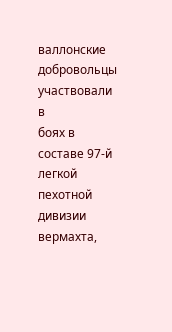валлонские добровольцы участвовали в
боях в составе 97-й легкой пехотной дивизии вермахта,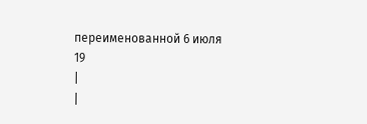переименованной 6 июля
19
|
|